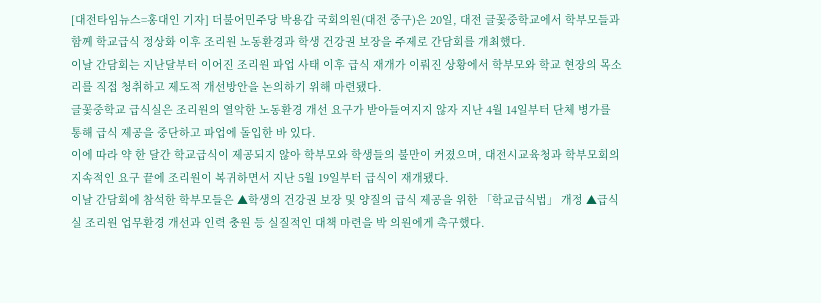[대전타임뉴스=홍대인 기자] 더불어민주당 박용갑 국회의원(대전 중구)은 20일, 대전 글꽃중학교에서 학부모들과 함께 학교급식 정상화 이후 조리원 노동환경과 학생 건강권 보장을 주제로 간담회를 개최했다.
이날 간담회는 지난달부터 이어진 조리원 파업 사태 이후 급식 재개가 이뤄진 상황에서 학부모와 학교 현장의 목소리를 직접 청취하고 제도적 개선방안을 논의하기 위해 마련됐다.
글꽃중학교 급식실은 조리원의 열악한 노동환경 개선 요구가 받아들여지지 않자 지난 4월 14일부터 단체 병가를 통해 급식 제공을 중단하고 파업에 돌입한 바 있다.
이에 따라 약 한 달간 학교급식이 제공되지 않아 학부모와 학생들의 불만이 커졌으며, 대전시교육청과 학부모회의 지속적인 요구 끝에 조리원이 복귀하면서 지난 5월 19일부터 급식이 재개됐다.
이날 간담회에 참석한 학부모들은 ▲학생의 건강권 보장 및 양질의 급식 제공을 위한 「학교급식법」 개정 ▲급식실 조리원 업무환경 개선과 인력 충원 등 실질적인 대책 마련을 박 의원에게 촉구했다.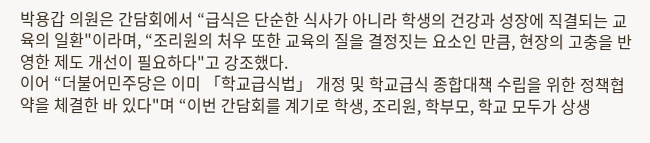박용갑 의원은 간담회에서 “급식은 단순한 식사가 아니라 학생의 건강과 성장에 직결되는 교육의 일환"이라며, “조리원의 처우 또한 교육의 질을 결정짓는 요소인 만큼, 현장의 고충을 반영한 제도 개선이 필요하다"고 강조했다.
이어 “더불어민주당은 이미 「학교급식법」 개정 및 학교급식 종합대책 수립을 위한 정책협약을 체결한 바 있다"며 “이번 간담회를 계기로 학생, 조리원, 학부모, 학교 모두가 상생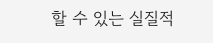할 수 있는 실질적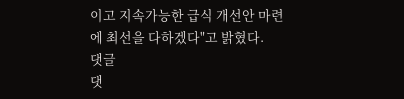이고 지속가능한 급식 개선안 마련에 최선을 다하겠다"고 밝혔다.
댓글
댓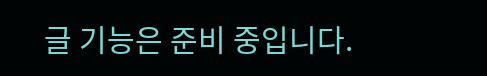글 기능은 준비 중입니다.